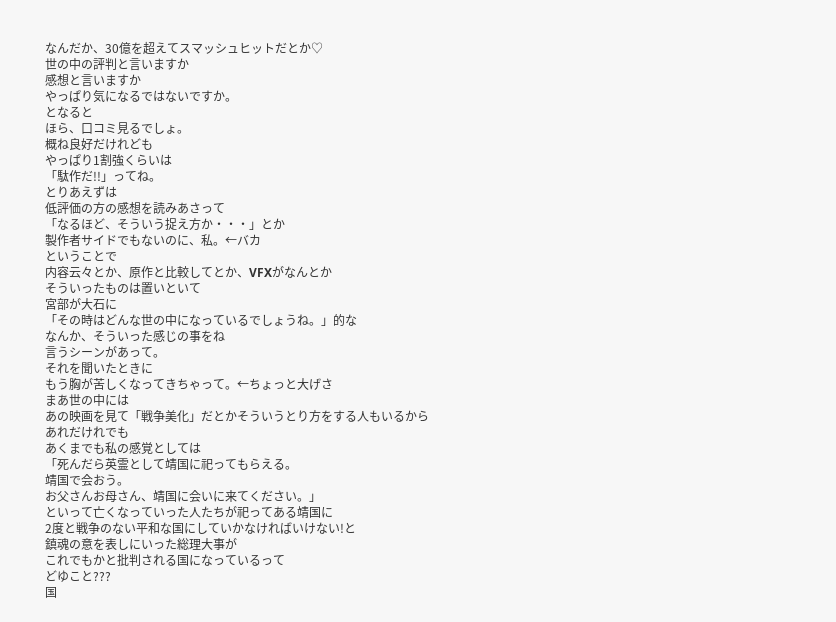なんだか、30億を超えてスマッシュヒットだとか♡
世の中の評判と言いますか
感想と言いますか
やっぱり気になるではないですか。
となると
ほら、口コミ見るでしょ。
概ね良好だけれども
やっぱり1割強くらいは
「駄作だ!!」ってね。
とりあえずは
低評価の方の感想を読みあさって
「なるほど、そういう捉え方か・・・」とか
製作者サイドでもないのに、私。←バカ
ということで
内容云々とか、原作と比較してとか、VFXがなんとか
そういったものは置いといて
宮部が大石に
「その時はどんな世の中になっているでしょうね。」的な
なんか、そういった感じの事をね
言うシーンがあって。
それを聞いたときに
もう胸が苦しくなってきちゃって。←ちょっと大げさ
まあ世の中には
あの映画を見て「戦争美化」だとかそういうとり方をする人もいるから
あれだけれでも
あくまでも私の感覚としては
「死んだら英霊として靖国に祀ってもらえる。
靖国で会おう。
お父さんお母さん、靖国に会いに来てください。」
といって亡くなっていった人たちが祀ってある靖国に
2度と戦争のない平和な国にしていかなければいけない!と
鎮魂の意を表しにいった総理大事が
これでもかと批判される国になっているって
どゆこと???
国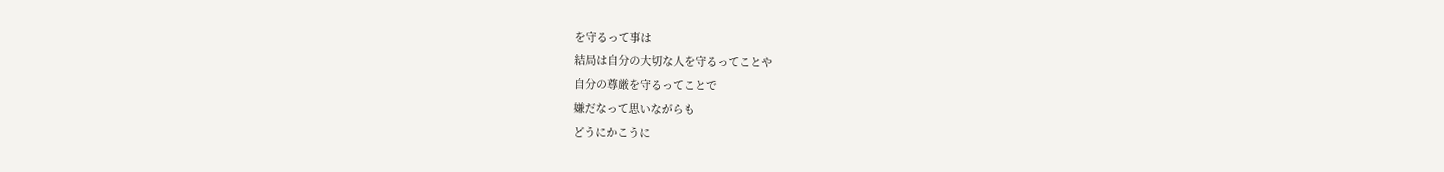を守るって事は
結局は自分の大切な人を守るってことや
自分の尊厳を守るってことで
嫌だなって思いながらも
どうにかこうに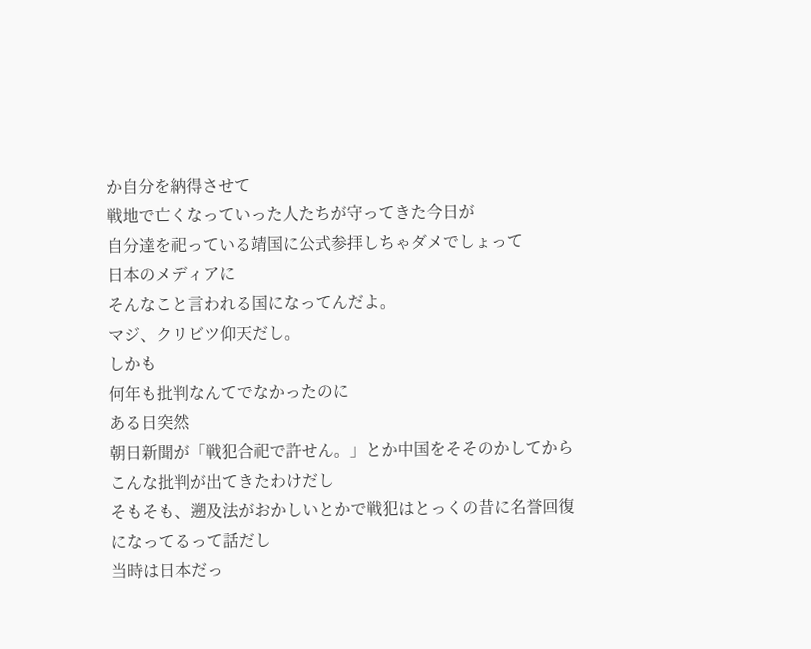か自分を納得させて
戦地で亡くなっていった人たちが守ってきた今日が
自分達を祀っている靖国に公式参拝しちゃダメでしょって
日本のメディアに
そんなこと言われる国になってんだよ。
マジ、クリビツ仰天だし。
しかも
何年も批判なんてでなかったのに
ある日突然
朝日新聞が「戦犯合祀で許せん。」とか中国をそそのかしてから
こんな批判が出てきたわけだし
そもそも、遡及法がおかしいとかで戦犯はとっくの昔に名誉回復になってるって話だし
当時は日本だっ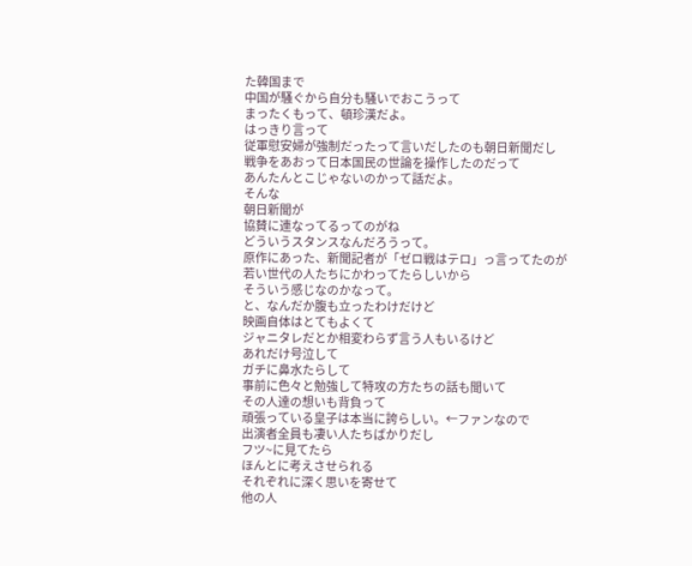た韓国まで
中国が騒ぐから自分も騒いでおこうって
まったくもって、頓珍漢だよ。
はっきり言って
従軍慰安婦が強制だったって言いだしたのも朝日新聞だし
戦争をあおって日本国民の世論を操作したのだって
あんたんとこじゃないのかって話だよ。
そんな
朝日新聞が
協賛に連なってるってのがね
どういうスタンスなんだろうって。
原作にあった、新聞記者が「ゼロ戦はテロ」っ言ってたのが
若い世代の人たちにかわってたらしいから
そういう感じなのかなって。
と、なんだか腹も立ったわけだけど
映画自体はとてもよくて
ジャニタレだとか相変わらず言う人もいるけど
あれだけ号泣して
ガチに鼻水たらして
事前に色々と勉強して特攻の方たちの話も聞いて
その人達の想いも背負って
頑張っている皇子は本当に誇らしい。←ファンなので
出演者全員も凄い人たちばかりだし
フツ~に見てたら
ほんとに考えさせられる
それぞれに深く思いを寄せて
他の人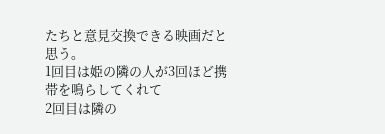たちと意見交換できる映画だと思う。
1回目は姫の隣の人が3回ほど携帯を鳴らしてくれて
2回目は隣の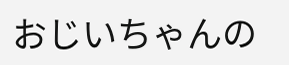おじいちゃんの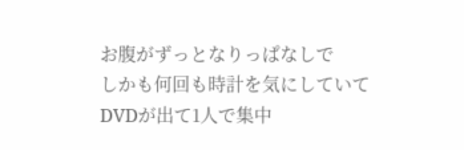お腹がずっとなりっぱなしで
しかも何回も時計を気にしていて
DVDが出て1人で集中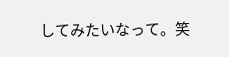してみたいなって。笑